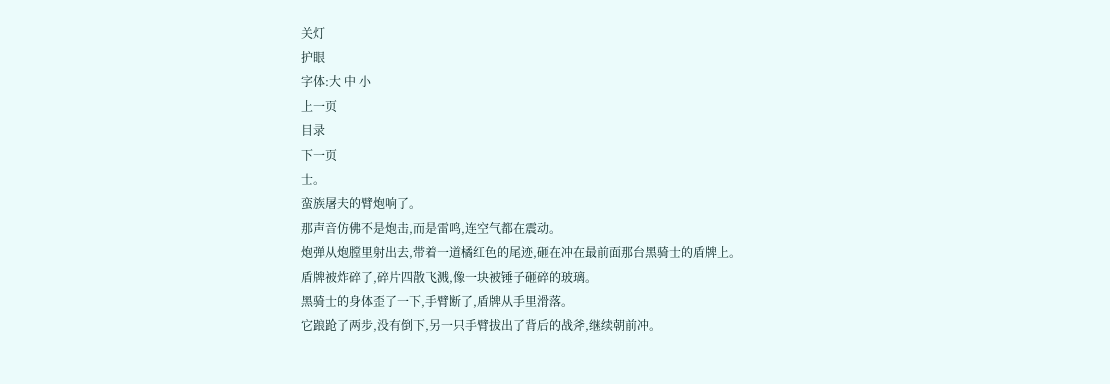关灯
护眼
字体:大 中 小
上一页
目录
下一页
士。
蛮族屠夫的臂炮响了。
那声音仿佛不是炮击,而是雷鸣,连空气都在震动。
炮弹从炮膛里射出去,带着一道橘红色的尾迹,砸在冲在最前面那台黑骑士的盾牌上。
盾牌被炸碎了,碎片四散飞溅,像一块被锤子砸碎的玻璃。
黑骑士的身体歪了一下,手臂断了,盾牌从手里滑落。
它踉跄了两步,没有倒下,另一只手臂拔出了背后的战斧,继续朝前冲。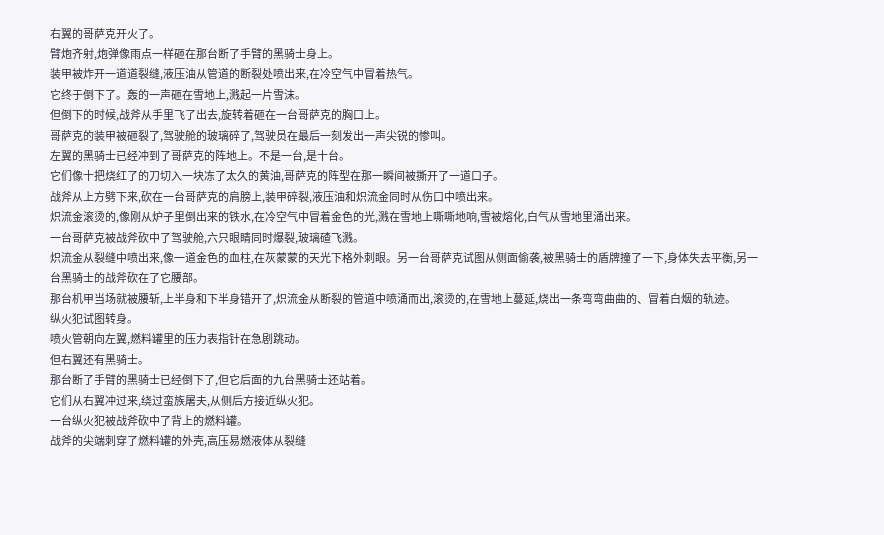右翼的哥萨克开火了。
臂炮齐射,炮弹像雨点一样砸在那台断了手臂的黑骑士身上。
装甲被炸开一道道裂缝,液压油从管道的断裂处喷出来,在冷空气中冒着热气。
它终于倒下了。轰的一声砸在雪地上,溅起一片雪沫。
但倒下的时候,战斧从手里飞了出去,旋转着砸在一台哥萨克的胸口上。
哥萨克的装甲被砸裂了,驾驶舱的玻璃碎了,驾驶员在最后一刻发出一声尖锐的惨叫。
左翼的黑骑士已经冲到了哥萨克的阵地上。不是一台,是十台。
它们像十把烧红了的刀切入一块冻了太久的黄油,哥萨克的阵型在那一瞬间被撕开了一道口子。
战斧从上方劈下来,砍在一台哥萨克的肩膀上,装甲碎裂,液压油和炽流金同时从伤口中喷出来。
炽流金滚烫的,像刚从炉子里倒出来的铁水,在冷空气中冒着金色的光,溅在雪地上嘶嘶地响,雪被熔化,白气从雪地里涌出来。
一台哥萨克被战斧砍中了驾驶舱,六只眼睛同时爆裂,玻璃碴飞溅。
炽流金从裂缝中喷出来,像一道金色的血柱,在灰蒙蒙的天光下格外刺眼。另一台哥萨克试图从侧面偷袭,被黑骑士的盾牌撞了一下,身体失去平衡,另一台黑骑士的战斧砍在了它腰部。
那台机甲当场就被腰斩,上半身和下半身错开了,炽流金从断裂的管道中喷涌而出,滚烫的,在雪地上蔓延,烧出一条弯弯曲曲的、冒着白烟的轨迹。
纵火犯试图转身。
喷火管朝向左翼,燃料罐里的压力表指针在急剧跳动。
但右翼还有黑骑士。
那台断了手臂的黑骑士已经倒下了,但它后面的九台黑骑士还站着。
它们从右翼冲过来,绕过蛮族屠夫,从侧后方接近纵火犯。
一台纵火犯被战斧砍中了背上的燃料罐。
战斧的尖端刺穿了燃料罐的外壳,高压易燃液体从裂缝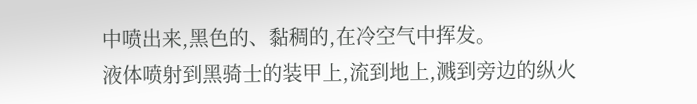中喷出来,黑色的、黏稠的,在冷空气中挥发。
液体喷射到黑骑士的装甲上,流到地上,溅到旁边的纵火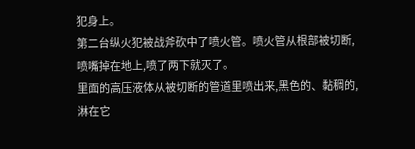犯身上。
第二台纵火犯被战斧砍中了喷火管。喷火管从根部被切断,喷嘴掉在地上,喷了两下就灭了。
里面的高压液体从被切断的管道里喷出来,黑色的、黏稠的,淋在它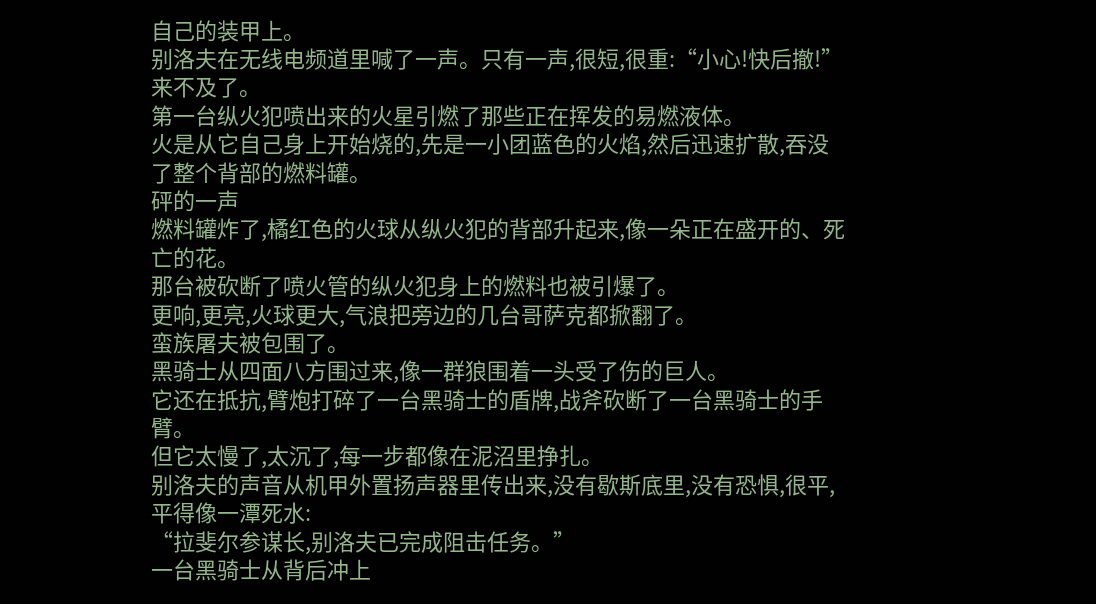自己的装甲上。
别洛夫在无线电频道里喊了一声。只有一声,很短,很重:“小心!快后撤!”
来不及了。
第一台纵火犯喷出来的火星引燃了那些正在挥发的易燃液体。
火是从它自己身上开始烧的,先是一小团蓝色的火焰,然后迅速扩散,吞没了整个背部的燃料罐。
砰的一声
燃料罐炸了,橘红色的火球从纵火犯的背部升起来,像一朵正在盛开的、死亡的花。
那台被砍断了喷火管的纵火犯身上的燃料也被引爆了。
更响,更亮,火球更大,气浪把旁边的几台哥萨克都掀翻了。
蛮族屠夫被包围了。
黑骑士从四面八方围过来,像一群狼围着一头受了伤的巨人。
它还在抵抗,臂炮打碎了一台黑骑士的盾牌,战斧砍断了一台黑骑士的手臂。
但它太慢了,太沉了,每一步都像在泥沼里挣扎。
别洛夫的声音从机甲外置扬声器里传出来,没有歇斯底里,没有恐惧,很平,平得像一潭死水:
“拉斐尔参谋长,别洛夫已完成阻击任务。”
一台黑骑士从背后冲上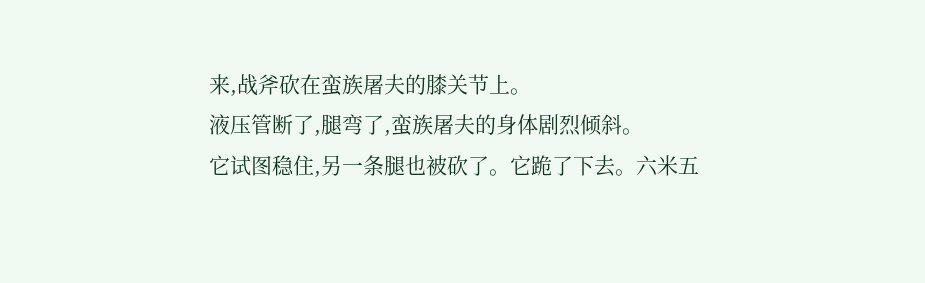来,战斧砍在蛮族屠夫的膝关节上。
液压管断了,腿弯了,蛮族屠夫的身体剧烈倾斜。
它试图稳住,另一条腿也被砍了。它跪了下去。六米五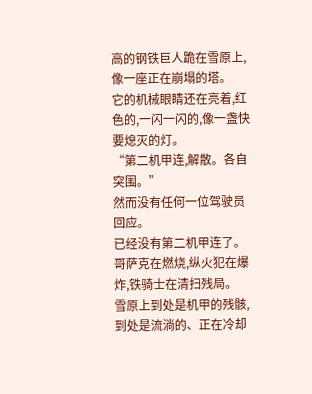高的钢铁巨人跪在雪原上,像一座正在崩塌的塔。
它的机械眼睛还在亮着,红色的,一闪一闪的,像一盏快要熄灭的灯。
“第二机甲连,解散。各自突围。”
然而没有任何一位驾驶员回应。
已经没有第二机甲连了。
哥萨克在燃烧,纵火犯在爆炸,铁骑士在清扫残局。
雪原上到处是机甲的残骸,到处是流淌的、正在冷却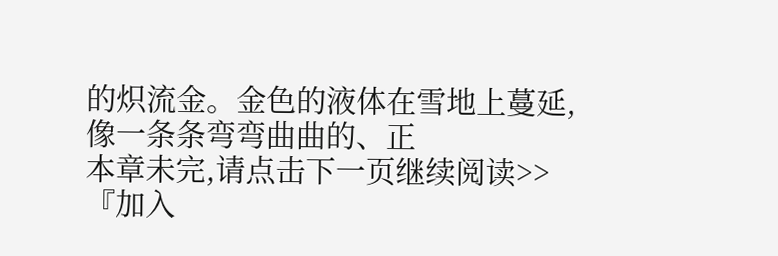的炽流金。金色的液体在雪地上蔓延,像一条条弯弯曲曲的、正
本章未完,请点击下一页继续阅读>>『加入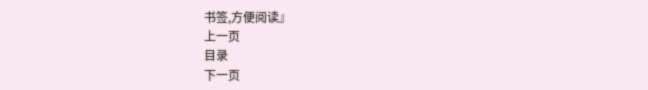书签,方便阅读』
上一页
目录
下一页